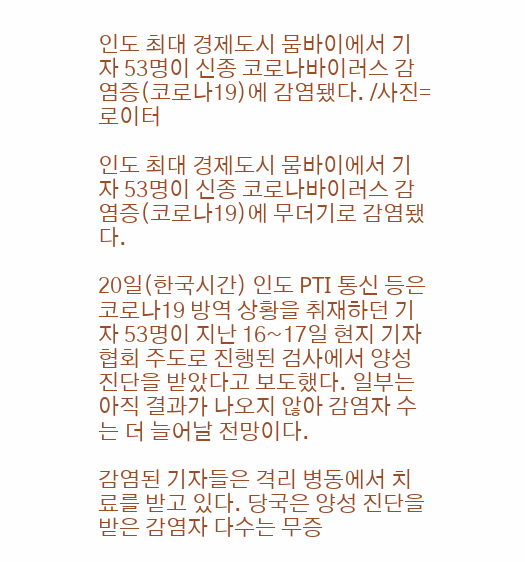인도 최대 경제도시 뭄바이에서 기자 53명이 신종 코로나바이러스 감염증(코로나19)에 감염됐다. /사진=로이터

인도 최대 경제도시 뭄바이에서 기자 53명이 신종 코로나바이러스 감염증(코로나19)에 무더기로 감염됐다.

20일(한국시간) 인도 PTI 통신 등은 코로나19 방역 상황을 취재하던 기자 53명이 지난 16~17일 현지 기자협회 주도로 진행된 검사에서 양성 진단을 받았다고 보도했다. 일부는 아직 결과가 나오지 않아 감염자 수는 더 늘어날 전망이다.

감염된 기자들은 격리 병동에서 치료를 받고 있다. 당국은 양성 진단을 받은 감염자 다수는 무증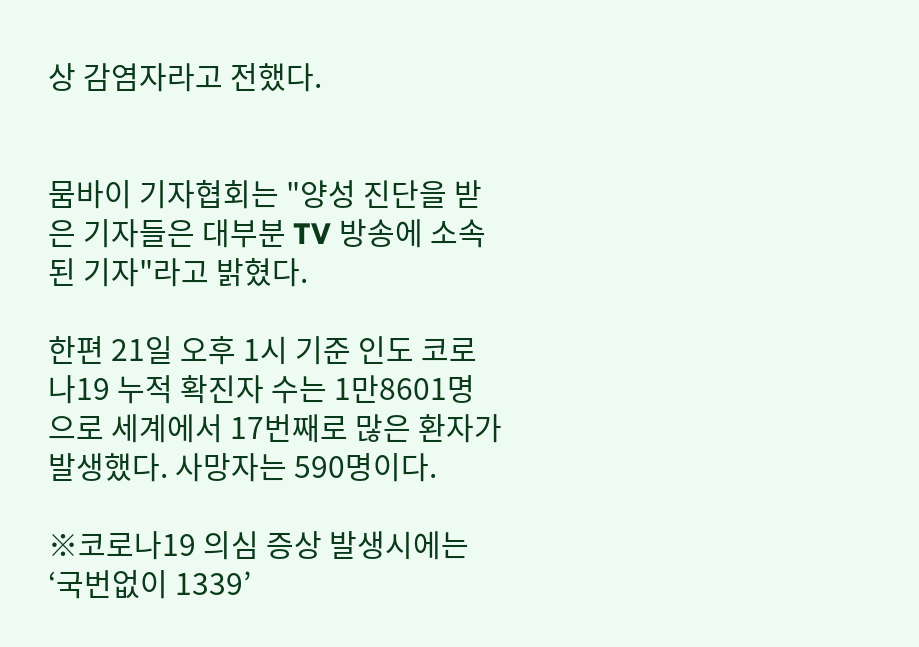상 감염자라고 전했다.


뭄바이 기자협회는 "양성 진단을 받은 기자들은 대부분 TV 방송에 소속된 기자"라고 밝혔다.

한편 21일 오후 1시 기준 인도 코로나19 누적 확진자 수는 1만8601명으로 세계에서 17번째로 많은 환자가 발생했다. 사망자는 590명이다.

※코로나19 의심 증상 발생시에는 ‘국번없이 1339’